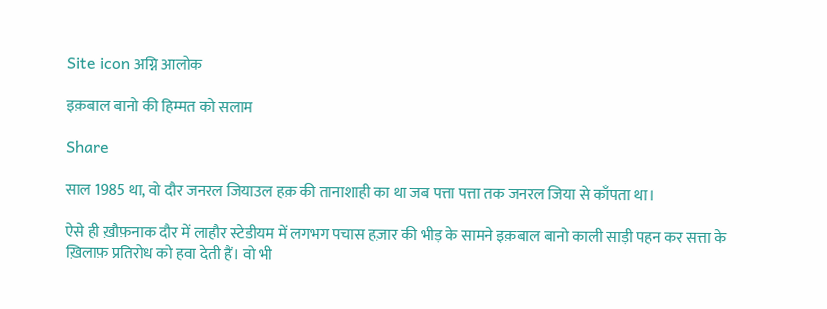Site icon अग्नि आलोक

इक़बाल बानो की हिम्मत को सलाम

Share

साल 1985 था, वो दौर जनरल जियाउल हक़ की तानाशाही का था जब पत्ता पत्ता तक जनरल जिया से काँपता था।

ऐसे ही ख़ौफ़नाक दौर में लाहौर स्टेडीयम में लगभग पचास हज़ार की भीड़ के सामने इक़बाल बानो काली साड़ी पहन कर सत्ता के ख़िलाफ़ प्रतिरोध को हवा देती हैं। वो भी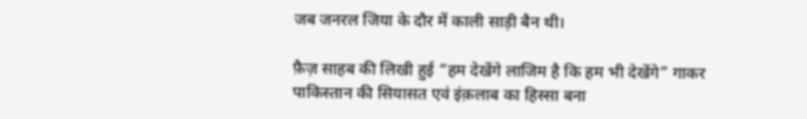जब जनरल जिया के दौर में काली साड़ी बैन थी।

फ़ैज़ साहब की लिखी हुई “हम देखेंगे लाजिम है कि हम भी देखेंगे” गाकर पाकिस्तान की सियासत एवं इंक़लाब का हिस्सा बना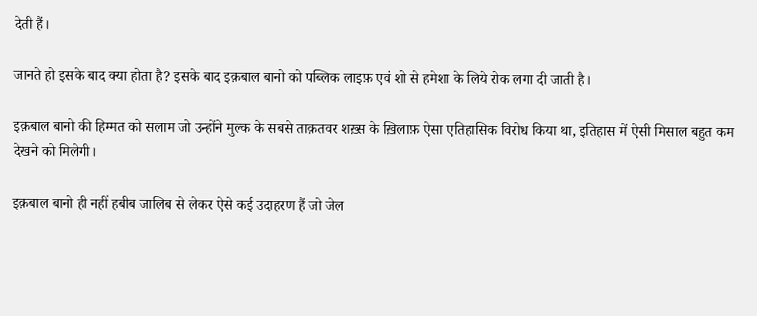देती हैं।

जानते हो इसके बाद क्या होता है? इसके बाद इक़बाल बानो को पब्लिक लाइफ़ एवं शो से हमेशा के लिये रोक लगा दी जाती है।

इक़बाल बानो की हिम्मत को सलाम जो उन्होंने मुल्क के सबसे ताक़तवर शख़्स के ख़िलाफ़ ऐसा एतिहासिक विरोध किया था, इतिहास में ऐसी मिसाल बहुत कम देखने को मिलेगी।

इक़बाल बानो ही नहीं हबीब जालिब से लेकर ऐसे कई उदाहरण हैं जो जेल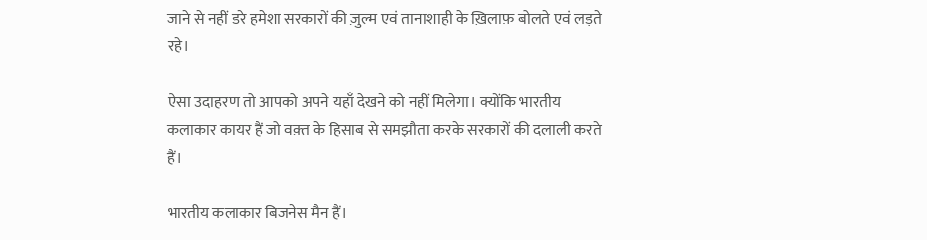जाने से नहीं डरे हमेशा सरकारों की ज़ुल्म एवं तानाशाही के ख़िलाफ़ बोलते एवं लड़ते रहे।

ऐसा उदाहरण तो आपको अपने यहाँ देखने को नहीं मिलेगा। क्योंकि भारतीय कलाकार कायर हैं जो वक़्त के हिसाब से समझौता करके सरकारों की दलाली करते हैं।

भारतीय कलाकार बिजनेस मैन हैं।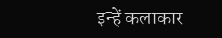इन्हें कलाकार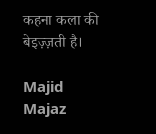कहना कला की बेइज़्ज़ती है।

Majid Majaz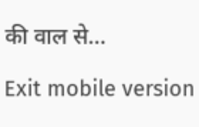की वाल से…

Exit mobile version